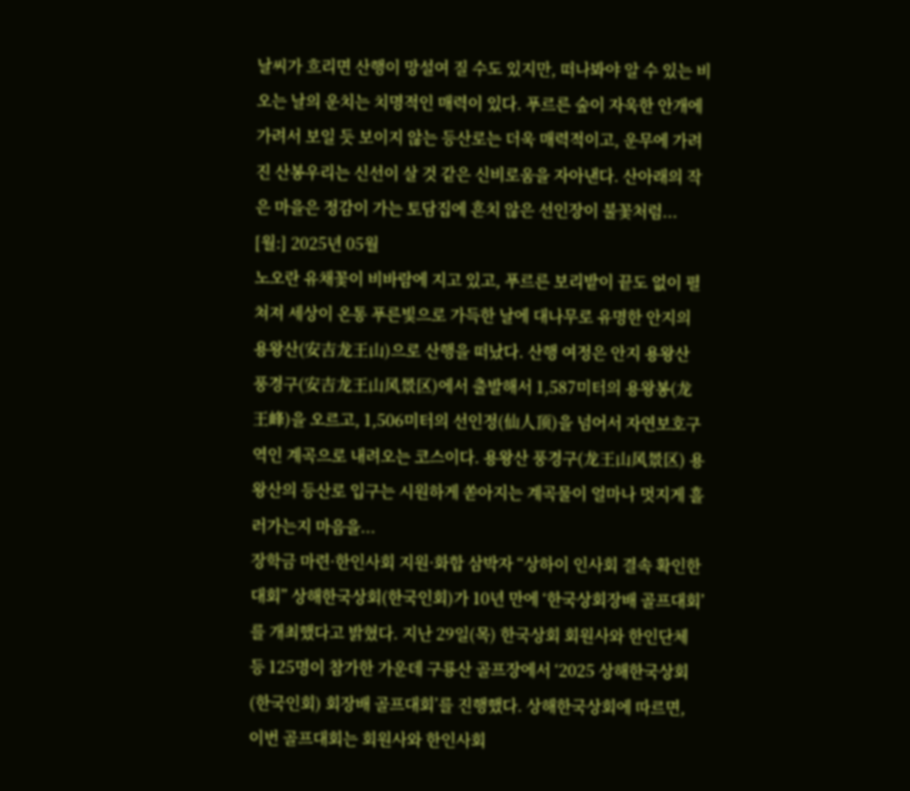날씨가 흐리면 산행이 망설여 질 수도 있지만, 떠나봐야 알 수 있는 비 오는 날의 운치는 치명적인 매력이 있다. 푸르른 숲이 자욱한 안개에 가려서 보일 듯 보이지 않는 등산로는 더욱 매력적이고, 운무에 가려진 산봉우리는 신선이 살 것 같은 신비로움을 자아낸다. 산아래의 작은 마을은 정감이 가는 토담집에 흔치 않은 선인장이 불꽃처럼...
[월:] 2025년 05월
노오란 유채꽃이 비바람에 지고 있고, 푸르른 보리밭이 끝도 없이 펼쳐져 세상이 온통 푸른빛으로 가득한 날에 대나무로 유명한 안지의 용왕산(安吉龙王山)으로 산행을 떠났다. 산행 여정은 안지 용왕산 풍경구(安吉龙王山风景区)에서 출발해서 1,587미터의 용왕봉(龙王峰)을 오르고, 1,506미터의 선인정(仙人顶)을 넘어서 자연보호구역인 계곡으로 내려오는 코스이다. 용왕산 풍경구(龙王山风景区) 용왕산의 등산로 입구는 시원하게 쏟아지는 계곡물이 얼마나 멋지게 흘러가는지 마음을...
장학금 마련·한인사회 지원·화합 삼박자 “상하이 인사회 결속 확인한 대회” 상해한국상회(한국인회)가 10년 만에 ‘한국상회장배 골프대회’를 개최했다고 밝혔다. 지난 29일(목) 한국상회 회원사와 한인단체 등 125명이 참가한 가운데 구룡산 골프장에서 ‘2025 상해한국상회(한국인회) 회장배 골프대회’를 진행했다. 상해한국상회에 따르면, 이번 골프대회는 회원사와 한인사회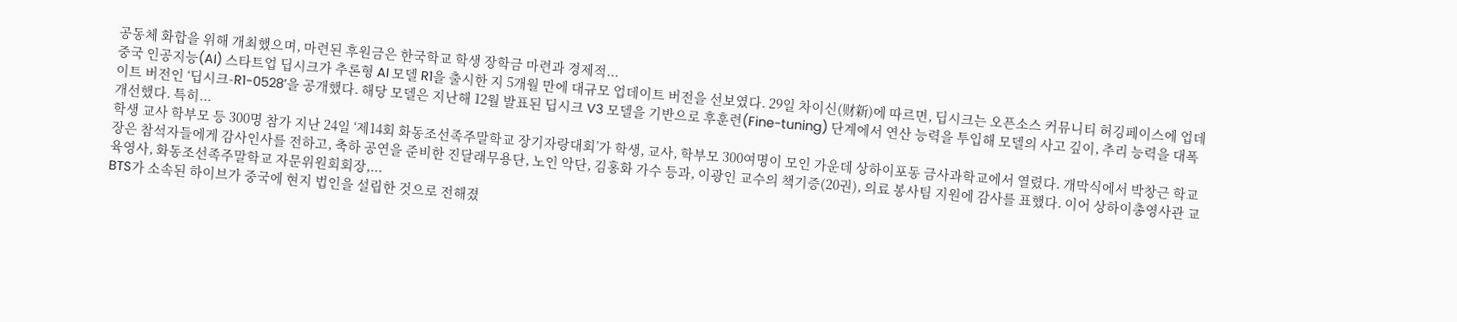공동체 화합을 위해 개최했으며, 마련된 후원금은 한국학교 학생 장학금 마련과 경제적...
중국 인공지능(AI) 스타트업 딥시크가 추론형 AI 모델 R1을 출시한 지 5개월 만에 대규모 업데이트 버전을 선보였다. 29일 차이신(财新)에 따르면, 딥시크는 오픈소스 커뮤니티 허깅페이스에 업데이트 버전인 ‘딥시크-R1-0528’을 공개했다. 해당 모델은 지난해 12월 발표된 딥시크 V3 모델을 기반으로 후훈련(Fine-tuning) 단계에서 연산 능력을 투입해 모델의 사고 깊이, 추리 능력을 대폭 개선했다. 특히...
학생 교사 학부모 등 300명 참가 지난 24일 ‘제14회 화동조선족주말학교 장기자랑대회’가 학생, 교사, 학부모 300여명이 모인 가운데 상하이포동 금사과학교에서 열렸다. 개막식에서 박창근 학교장은 참석자들에게 감사인사를 전하고, 축하 공연을 준비한 진달래무용단, 노인 악단, 김홍화 가수 등과, 이광인 교수의 책기증(20권), 의료 봉사팀 지원에 감사를 표했다. 이어 상하이총영사관 교육영사, 화동조선족주말학교 자문위원회회장,...
BTS가 소속된 하이브가 중국에 현지 법인을 설립한 것으로 전해졌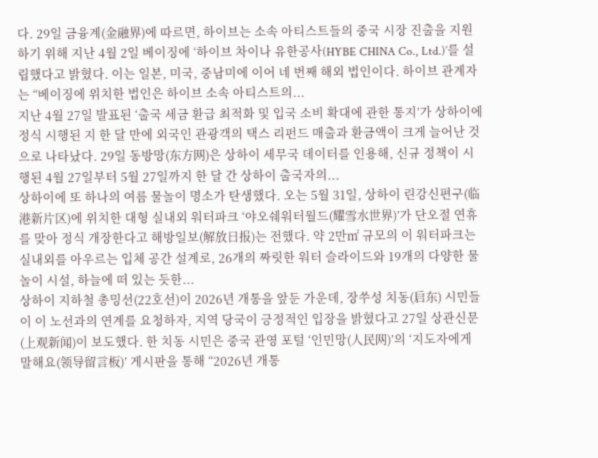다. 29일 금융계(金融界)에 따르면, 하이브는 소속 아티스트들의 중국 시장 진출을 지원하기 위해 지난 4월 2일 베이징에 ‘하이브 차이나 유한공사(HYBE CHINA Co., Ltd.)’를 설립했다고 밝혔다. 이는 일본, 미국, 중남미에 이어 네 번째 해외 법인이다. 하이브 관계자는 “베이징에 위치한 법인은 하이브 소속 아티스트의...
지난 4월 27일 발표된 ‘출국 세금 환급 최적화 및 입국 소비 확대에 관한 통지’가 상하이에 정식 시행된 지 한 달 만에 외국인 관광객의 택스 리펀드 매출과 환금액이 크게 늘어난 것으로 나타났다. 29일 동방망(东方网)은 상하이 세무국 데이터를 인용해, 신규 정책이 시행된 4월 27일부터 5월 27일까지 한 달 간 상하이 출국자의...
상하이에 또 하나의 여름 물놀이 명소가 탄생했다. 오는 5월 31일, 상하이 린강신편구(临港新片区)에 위치한 대형 실내외 워터파크 ‘야오쉐워터월드(耀雪水世界)’가 단오절 연휴를 맞아 정식 개장한다고 해방일보(解放日报)는 전했다. 약 2만㎡ 규모의 이 워터파크는 실내외를 아우르는 입체 공간 설계로, 26개의 짜릿한 워터 슬라이드와 19개의 다양한 물놀이 시설, 하늘에 떠 있는 듯한...
상하이 지하철 총밍선(22호선)이 2026년 개통을 앞둔 가운데, 장쑤성 치동(启东) 시민들이 이 노선과의 연계를 요청하자, 지역 당국이 긍정적인 입장을 밝혔다고 27일 상관신문(上观新闻)이 보도했다. 한 치동 시민은 중국 관영 포털 ‘인민망(人民网)’의 ‘지도자에게 말해요(领导留言板)’ 게시판을 통해 “2026년 개통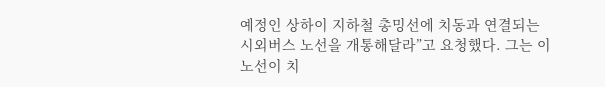예정인 상하이 지하철 총밍선에 치동과 연결되는 시외버스 노선을 개통해달라”고 요청했다. 그는 이 노선이 치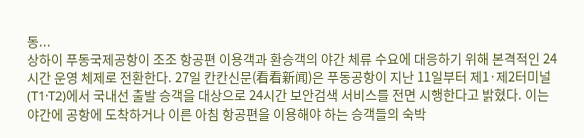동...
상하이 푸동국제공항이 조조 항공편 이용객과 환승객의 야간 체류 수요에 대응하기 위해 본격적인 24시간 운영 체제로 전환한다. 27일 칸칸신문(看看新闻)은 푸동공항이 지난 11일부터 제1·제2터미널(T1·T2)에서 국내선 출발 승객을 대상으로 24시간 보안검색 서비스를 전면 시행한다고 밝혔다. 이는 야간에 공항에 도착하거나 이른 아침 항공편을 이용해야 하는 승객들의 숙박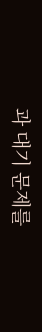과 대기 문제를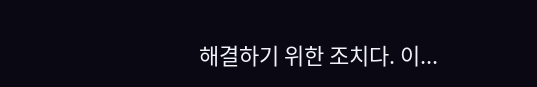해결하기 위한 조치다. 이...